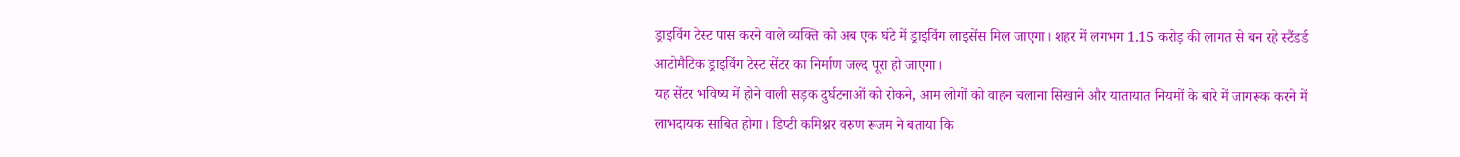ड्राइविंग टेस्ट पास करने वाले व्यक्ति को अब एक घंटे में ड्राइविंग लाइसेंस मिल जाएगा। शहर में लगभग 1.15 करोड़ की लागत से बन रहे स्टैंडर्ड आटोमैटिक ड्राइविंग टेस्ट सेंटर का निर्माण जल्द पूरा हो जाएगा।
यह सेंटर भविष्य में होने वाली सड़क दुर्घटनाओं को रोकने, आम लोगों को वाहन चलाना सिखाने और यातायात नियमों के बारे में जागरूक करने में लाभदायक साबित होगा। डिप्टी कमिश्नर वरुण रूजम ने बताया कि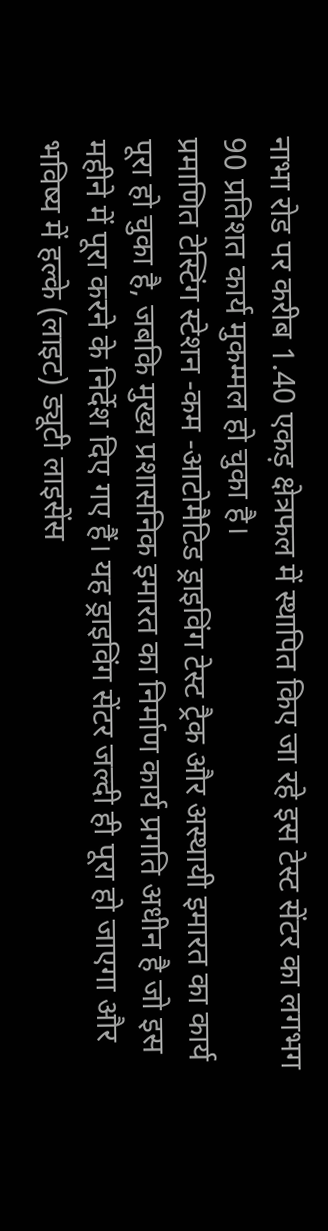नाभा रोड पर करीब 1.40 एकड़ क्षेत्रफल में स्थापित किए जा रहे इस टेस्ट सेंटर का लगभग 90 प्रतिशत कार्य मुकम्मल हो चुका है।
प्रमाणित टेस्टिंग स्टेशन -कम -आटोमैटिड ड्राइविंग टेस्ट ट्रैक और अस्थायी इमारत का कार्य पूरा हो चुका है, जबकि मुख्य प्रशासनिक इमारत का निर्माण कार्य प्रगति अधीन है जो इस महीने में पूरा करने के निर्देश दिए गए हैं। यह ड्राइविंग सेंटर जल्दी ही पूरा हो जाएगा और भविष्य में हल्के (लाइट) ड्यूटी लाइसेंस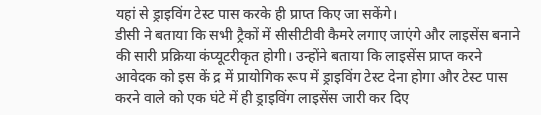यहां से ड्राइविंग टेस्ट पास करके ही प्राप्त किए जा सकेंगे।
डीसी ने बताया कि सभी ट्रैकों में सीसीटीवी कैमरे लगाए जाएंगे और लाइसेंस बनाने की सारी प्रक्रिया कंप्यूटरीकृत होगी। उन्होंने बताया कि लाइसेंस प्राप्त करने आवेदक को इस कें द्र में प्रायोगिक रूप में ड्राइविंग टेस्ट देना होगा और टेस्ट पास करने वाले को एक घंटे में ही ड्राइविंग लाइसेंस जारी कर दिए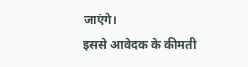जाएंगे।
इससे आवेदक के कीमती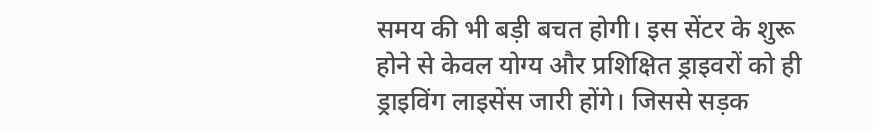समय की भी बड़ी बचत होगी। इस सेंटर के शुरू होने से केवल योग्य और प्रशिक्षित ड्राइवरों को ही ड्राइविंग लाइसेंस जारी होंगे। जिससे सड़क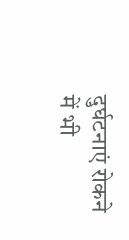दुर्घटनाएं रोकने में भी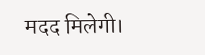मदद मिलेगी।